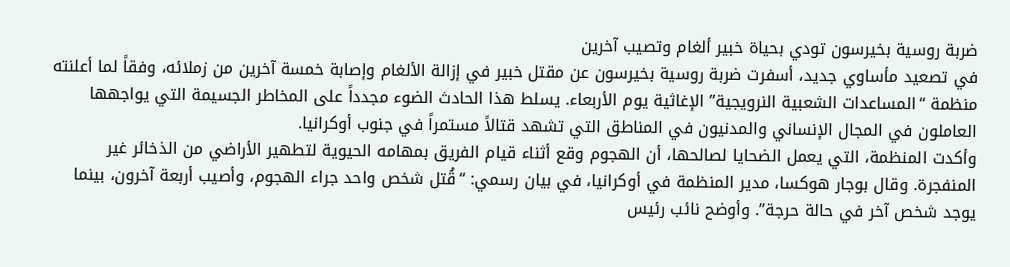ضربة روسية بخيرسون تودي بحياة خبير ألغام وتصيب آخرين
في تصعيد مأساوي جديد، أسفرت ضربة روسية بخيرسون عن مقتل خبير في إزالة الألغام وإصابة خمسة آخرين من زملائه، وفقاً لما أعلنته منظمة “المساعدات الشعبية النرويجية” الإغاثية يوم الأربعاء. يسلط هذا الحادث الضوء مجدداً على المخاطر الجسيمة التي يواجهها العاملون في المجال الإنساني والمدنيون في المناطق التي تشهد قتالاً مستمراً في جنوب أوكرانيا.
وأكدت المنظمة، التي يعمل الضحايا لصالحها، أن الهجوم وقع أثناء قيام الفريق بمهامه الحيوية لتطهير الأراضي من الذخائر غير المنفجرة. وقال بوجار هوكسا، مدير المنظمة في أوكرانيا، في بيان رسمي: “قُتل شخص واحد جراء الهجوم، وأصيب أربعة آخرون، بينما يوجد شخص آخر في حالة حرجة”. وأوضح نائب رئيس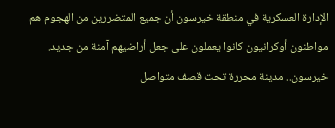الإدارة العسكرية في منطقة خيرسون أن جميع المتضررين من الهجوم هم مواطنون أوكرانيون كانوا يعملون على جعل أراضيهم آمنة من جديد.
خيرسون.. مدينة محررة تحت قصف متواصل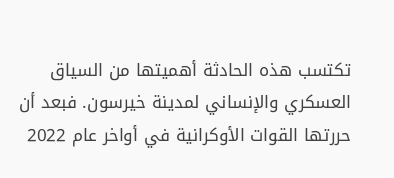تكتسب هذه الحادثة أهميتها من السياق العسكري والإنساني لمدينة خيرسون. فبعد أن حررتها القوات الأوكرانية في أواخر عام 2022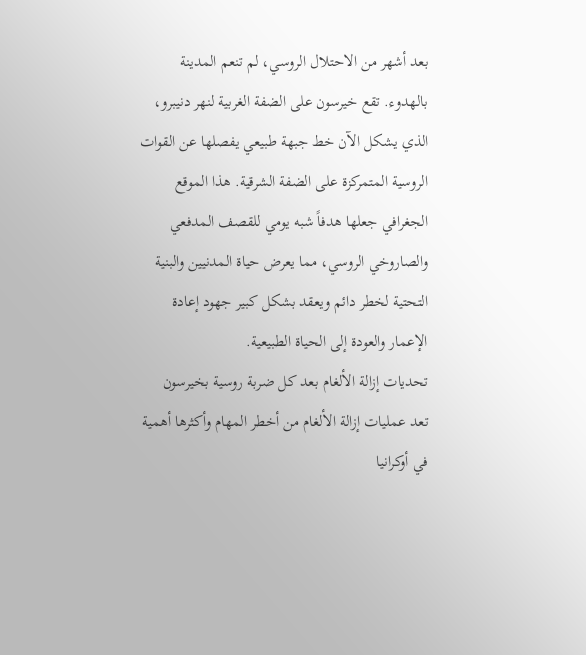بعد أشهر من الاحتلال الروسي، لم تنعم المدينة بالهدوء. تقع خيرسون على الضفة الغربية لنهر دنيبرو، الذي يشكل الآن خط جبهة طبيعي يفصلها عن القوات الروسية المتمركزة على الضفة الشرقية. هذا الموقع الجغرافي جعلها هدفاً شبه يومي للقصف المدفعي والصاروخي الروسي، مما يعرض حياة المدنيين والبنية التحتية لخطر دائم ويعقد بشكل كبير جهود إعادة الإعمار والعودة إلى الحياة الطبيعية.
تحديات إزالة الألغام بعد كل ضربة روسية بخيرسون
تعد عمليات إزالة الألغام من أخطر المهام وأكثرها أهمية في أوكرانيا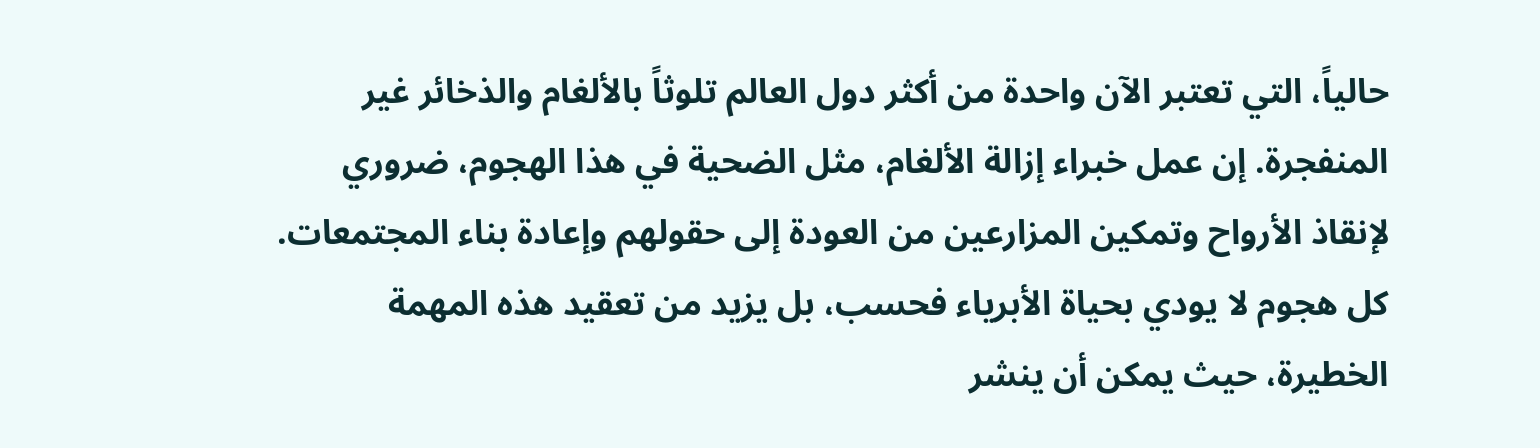حالياً، التي تعتبر الآن واحدة من أكثر دول العالم تلوثاً بالألغام والذخائر غير المنفجرة. إن عمل خبراء إزالة الألغام، مثل الضحية في هذا الهجوم، ضروري لإنقاذ الأرواح وتمكين المزارعين من العودة إلى حقولهم وإعادة بناء المجتمعات. كل هجوم لا يودي بحياة الأبرياء فحسب، بل يزيد من تعقيد هذه المهمة الخطيرة، حيث يمكن أن ينشر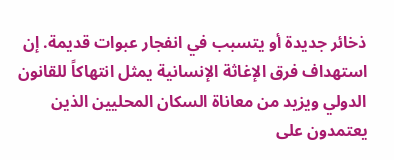ذخائر جديدة أو يتسبب في انفجار عبوات قديمة. إن استهداف فرق الإغاثة الإنسانية يمثل انتهاكاً للقانون الدولي ويزيد من معاناة السكان المحليين الذين يعتمدون على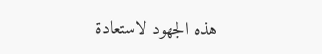هذه الجهود لاستعادة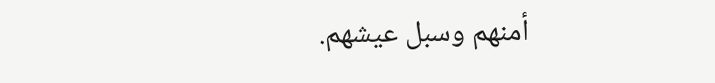أمنهم وسبل عيشهم.